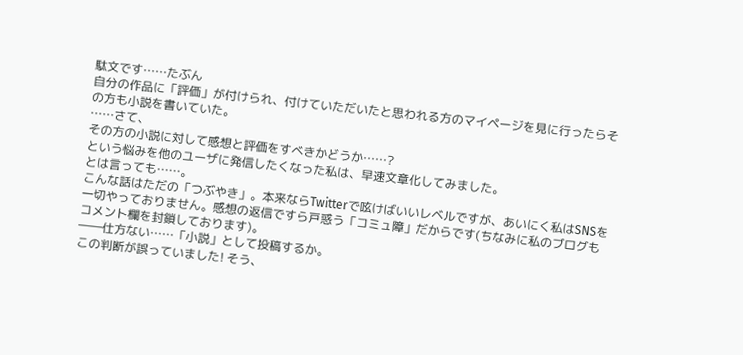駄文です……たぶん
自分の作品に「評価」が付けられ、付けていただいたと思われる方のマイページを見に行ったらその方も小説を書いていた。
……さて、
その方の小説に対して感想と評価をすべきかどうか……?
という悩みを他のユーザに発信したくなった私は、早速文章化してみました。
とは言っても……。
こんな話はただの「つぶやき」。本来ならTwitterで呟けばいいレベルですが、あいにく私はSNSを一切やっておりません。感想の返信ですら戸惑う「コミュ障」だからです(ちなみに私のブログもコメント欄を封鎖しております)。
――仕方ない……「小説」として投稿するか。
この判断が誤っていました! そう、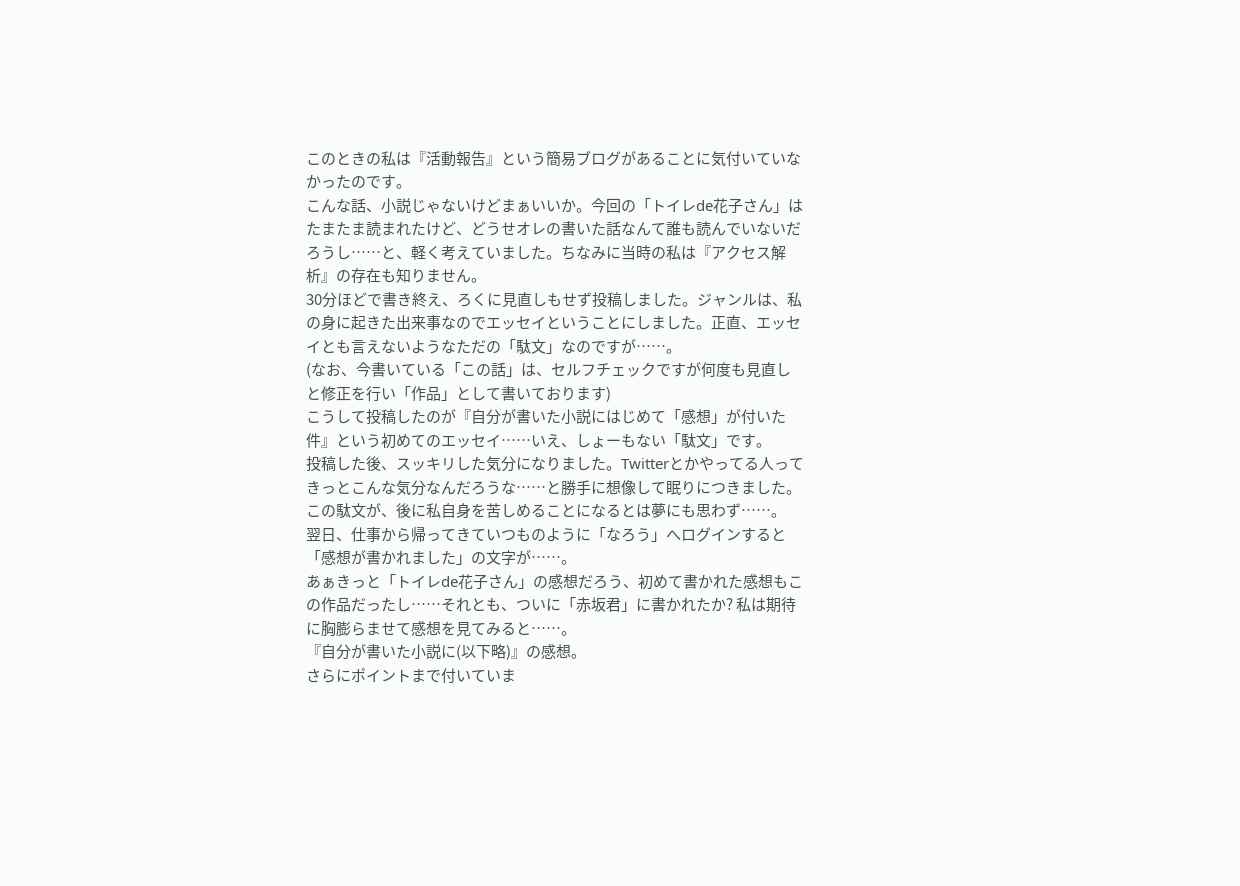このときの私は『活動報告』という簡易ブログがあることに気付いていなかったのです。
こんな話、小説じゃないけどまぁいいか。今回の「トイレde花子さん」はたまたま読まれたけど、どうせオレの書いた話なんて誰も読んでいないだろうし……と、軽く考えていました。ちなみに当時の私は『アクセス解析』の存在も知りません。
30分ほどで書き終え、ろくに見直しもせず投稿しました。ジャンルは、私の身に起きた出来事なのでエッセイということにしました。正直、エッセイとも言えないようなただの「駄文」なのですが……。
(なお、今書いている「この話」は、セルフチェックですが何度も見直しと修正を行い「作品」として書いております)
こうして投稿したのが『自分が書いた小説にはじめて「感想」が付いた件』という初めてのエッセイ……いえ、しょーもない「駄文」です。
投稿した後、スッキリした気分になりました。Twitterとかやってる人ってきっとこんな気分なんだろうな……と勝手に想像して眠りにつきました。
この駄文が、後に私自身を苦しめることになるとは夢にも思わず……。
翌日、仕事から帰ってきていつものように「なろう」へログインすると「感想が書かれました」の文字が……。
あぁきっと「トイレde花子さん」の感想だろう、初めて書かれた感想もこの作品だったし……それとも、ついに「赤坂君」に書かれたか? 私は期待に胸膨らませて感想を見てみると……。
『自分が書いた小説に(以下略)』の感想。
さらにポイントまで付いていま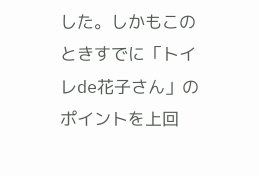した。しかもこのときすでに「トイレde花子さん」のポイントを上回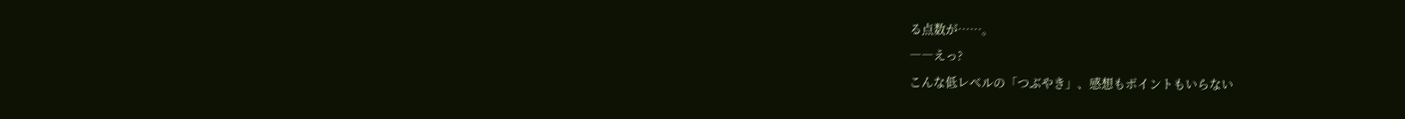る点数が……。
――えっ?
こんな低レベルの「つぶやき」、感想もポイントもいらない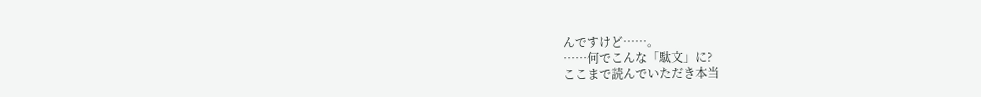んですけど……。
……何でこんな「駄文」に?
ここまで読んでいただき本当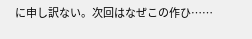に申し訳ない。次回はなぜこの作ひ……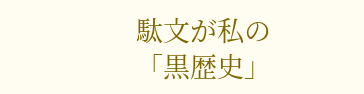駄文が私の「黒歴史」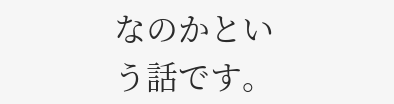なのかという話です。